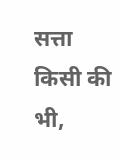सत्ता किसी की भी,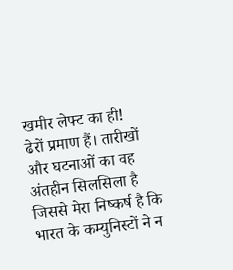खमीर लेफ्ट का ही!
ढेरों प्रमाण हैं। तारीखों और घटनाओं का वह अंतहीन सिलसिला है जिससे मेरा निष्कर्ष है कि भारत के कम्युनिस्टों ने न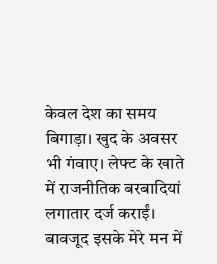केवल देश का समय बिगाड़ा। खुद के अवसर भी गंवाए। लेफ्ट के खाते में राजनीतिक बरबादियां लगातार दर्ज कराईं। बावजूद इसके मेरे मन में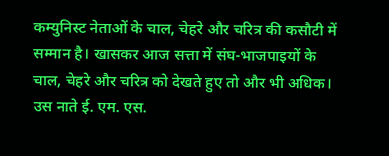कम्युनिस्ट नेताओं के चाल, चेहरे और चरित्र की कसौटी में सम्मान है। खासकर आज सत्ता में संघ-भाजपाइयों के चाल, चेहरे और चरित्र को देखते हुए तो और भी अधिक। उस नाते ई. एम. एस.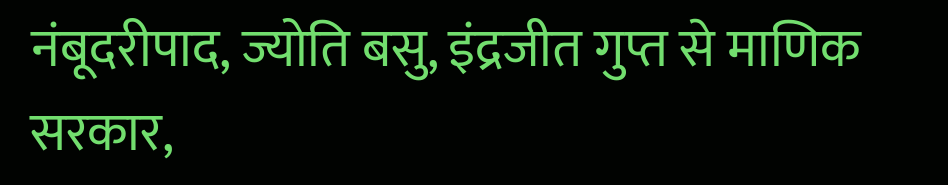नंबूदरीपाद, ज्योति बसु, इंद्रजीत गुप्त से माणिक सरकार,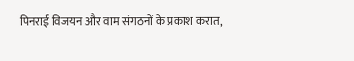पिनराई विजयन और वाम संगठनों के प्रकाश करात,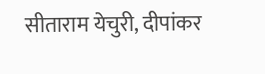सीताराम येचुरी, दीपांकर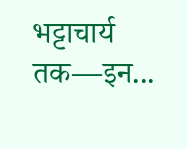भट्टाचार्य तक—इन...